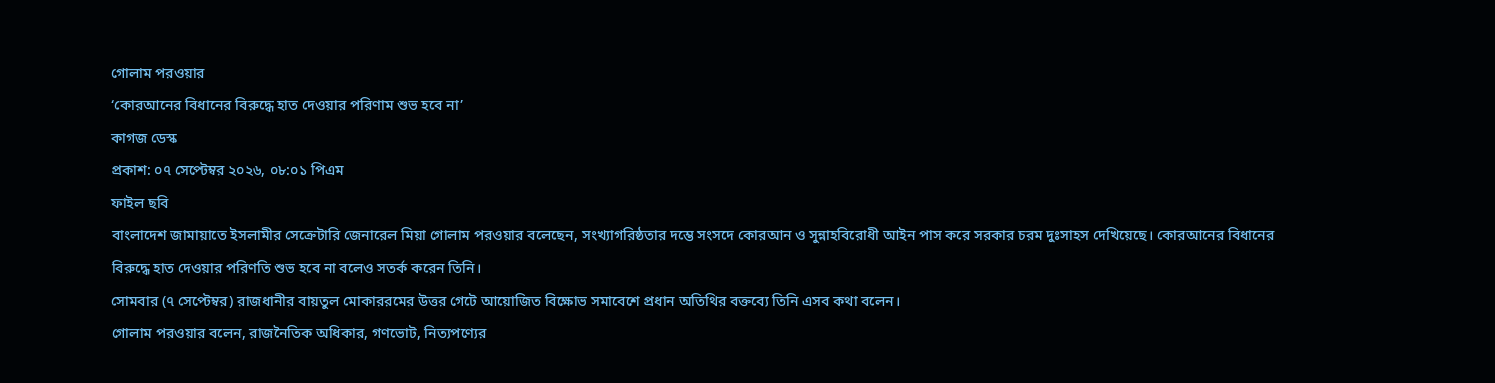গোলাম পরওয়ার
‘কোরআনের বিধানের বিরুদ্ধে হাত দেওয়ার পরিণাম শুভ হবে না’
কাগজ ডেস্ক
প্রকাশ: ০৭ সেপ্টেম্বর ২০২৬, ০৮:০১ পিএম
ফাইল ছবি
বাংলাদেশ জামায়াতে ইসলামীর সেক্রেটারি জেনারেল মিয়া গোলাম পরওয়ার বলেছেন, সংখ্যাগরিষ্ঠতার দম্ভে সংসদে কোরআন ও সুন্নাহবিরোধী আইন পাস করে সরকার চরম দুঃসাহস দেখিয়েছে। কোরআনের বিধানের বিরুদ্ধে হাত দেওয়ার পরিণতি শুভ হবে না বলেও সতর্ক করেন তিনি।
সোমবার (৭ সেপ্টেম্বর) রাজধানীর বায়তুল মোকাররমের উত্তর গেটে আয়োজিত বিক্ষোভ সমাবেশে প্রধান অতিথির বক্তব্যে তিনি এসব কথা বলেন।
গোলাম পরওয়ার বলেন, রাজনৈতিক অধিকার, গণভোট, নিত্যপণ্যের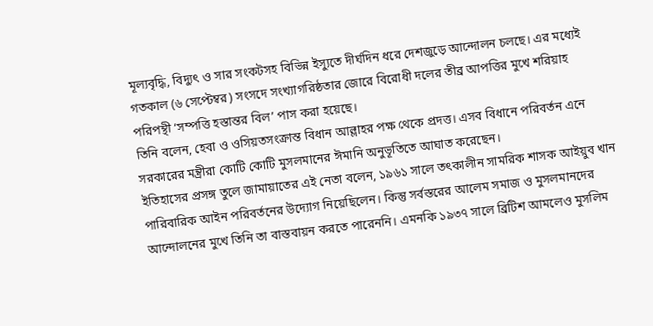মূল্যবৃদ্ধি, বিদ্যুৎ ও সার সংকটসহ বিভিন্ন ইস্যুতে দীর্ঘদিন ধরে দেশজুড়ে আন্দোলন চলছে। এর মধ্যেই গতকাল (৬ সেপ্টেম্বর) সংসদে সংখ্যাগরিষ্ঠতার জোরে বিরোধী দলের তীব্র আপত্তির মুখে শরিয়াহ পরিপন্থী ‘সম্পত্তি হস্তান্তর বিল’ পাস করা হয়েছে।
তিনি বলেন, হেবা ও ওসিয়তসংক্রান্ত বিধান আল্লাহর পক্ষ থেকে প্রদত্ত। এসব বিধানে পরিবর্তন এনে সরকারের মন্ত্রীরা কোটি কোটি মুসলমানের ঈমানি অনুভূতিতে আঘাত করেছেন।
ইতিহাসের প্রসঙ্গ তুলে জামায়াতের এই নেতা বলেন, ১৯৬১ সালে তৎকালীন সামরিক শাসক আইয়ুব খান পারিবারিক আইন পরিবর্তনের উদ্যোগ নিয়েছিলেন। কিন্তু সর্বস্তরের আলেম সমাজ ও মুসলমানদের আন্দোলনের মুখে তিনি তা বাস্তবায়ন করতে পারেননি। এমনকি ১৯৩৭ সালে ব্রিটিশ আমলেও মুসলিম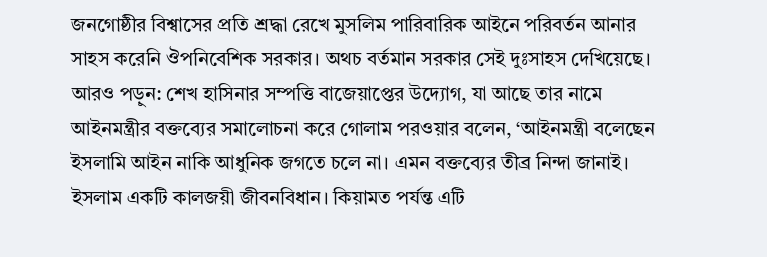জনগোষ্ঠীর বিশ্বাসের প্রতি শ্রদ্ধা রেখে মুসলিম পারিবারিক আইনে পরিবর্তন আনার সাহস করেনি ঔপনিবেশিক সরকার। অথচ বর্তমান সরকার সেই দুঃসাহস দেখিয়েছে।
আরও পড়ুন: শেখ হাসিনার সম্পত্তি বাজেয়াপ্তের উদ্যোগ, যা আছে তার নামে
আইনমন্ত্রীর বক্তব্যের সমালোচনা করে গোলাম পরওয়ার বলেন, ‘আইনমন্ত্রী বলেছেন ইসলামি আইন নাকি আধুনিক জগতে চলে না। এমন বক্তব্যের তীব্র নিন্দা জানাই। ইসলাম একটি কালজয়ী জীবনবিধান। কিয়ামত পর্যন্ত এটি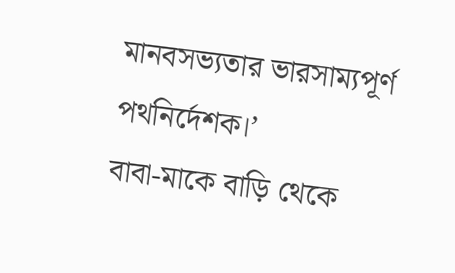মানবসভ্যতার ভারসাম্যপূর্ণ পথনির্দেশক।’
বাবা-মাকে বাড়ি থেকে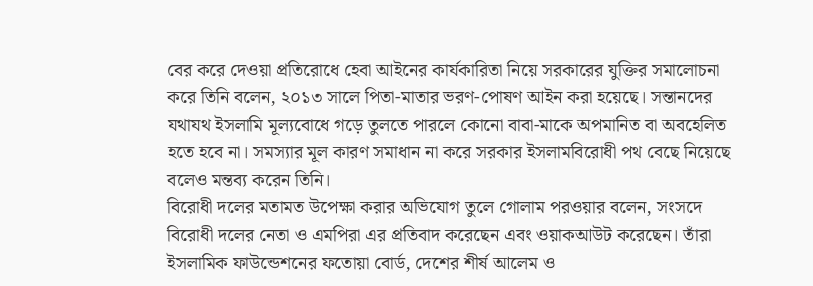বের করে দেওয়া প্রতিরোধে হেবা আইনের কার্যকারিতা নিয়ে সরকারের যুক্তির সমালোচনা করে তিনি বলেন, ২০১৩ সালে পিতা-মাতার ভরণ-পোষণ আইন করা হয়েছে। সন্তানদের যথাযথ ইসলামি মূল্যবোধে গড়ে তুলতে পারলে কোনো বাবা-মাকে অপমানিত বা অবহেলিত হতে হবে না। সমস্যার মূল কারণ সমাধান না করে সরকার ইসলামবিরোধী পথ বেছে নিয়েছে বলেও মন্তব্য করেন তিনি।
বিরোধী দলের মতামত উপেক্ষা করার অভিযোগ তুলে গোলাম পরওয়ার বলেন, সংসদে বিরোধী দলের নেতা ও এমপিরা এর প্রতিবাদ করেছেন এবং ওয়াকআউট করেছেন। তাঁরা ইসলামিক ফাউন্ডেশনের ফতোয়া বোর্ড, দেশের শীর্ষ আলেম ও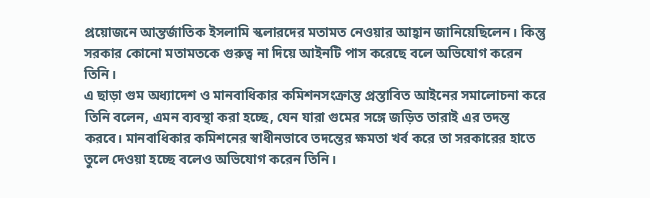প্রয়োজনে আন্তর্জাতিক ইসলামি স্কলারদের মতামত নেওয়ার আহ্বান জানিয়েছিলেন। কিন্তু সরকার কোনো মতামতকে গুরুত্ব না দিয়ে আইনটি পাস করেছে বলে অভিযোগ করেন তিনি।
এ ছাড়া গুম অধ্যাদেশ ও মানবাধিকার কমিশনসংক্রান্ত প্রস্তাবিত আইনের সমালোচনা করে তিনি বলেন, এমন ব্যবস্থা করা হচ্ছে, যেন যারা গুমের সঙ্গে জড়িত তারাই এর তদন্ত করবে। মানবাধিকার কমিশনের স্বাধীনভাবে তদন্তের ক্ষমতা খর্ব করে তা সরকারের হাতে তুলে দেওয়া হচ্ছে বলেও অভিযোগ করেন তিনি।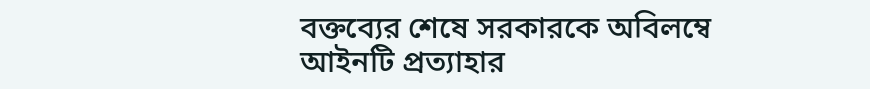বক্তব্যের শেষে সরকারকে অবিলম্বে আইনটি প্রত্যাহার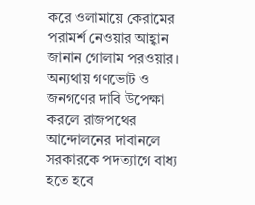করে ওলামায়ে কেরামের পরামর্শ নেওয়ার আহ্বান জানান গোলাম পরওয়ার। অন্যথায় গণভোট ও জনগণের দাবি উপেক্ষা করলে রাজপথের আন্দোলনের দাবানলে সরকারকে পদত্যাগে বাধ্য হতে হবে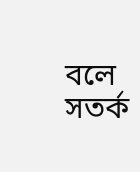বলে সতর্ক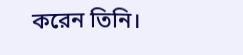করেন তিনি।